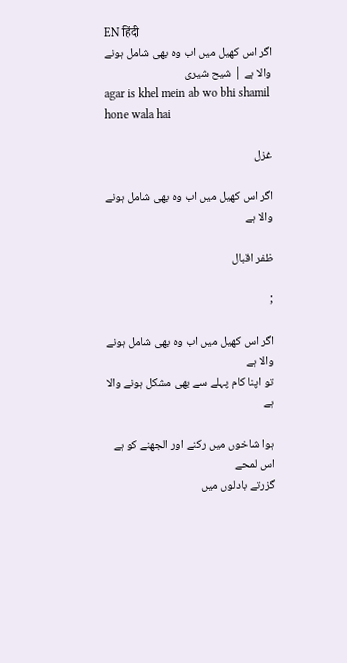EN हिंदी
اگر اس کھیل میں اب وہ بھی شامل ہونے والا ہے | شیح شیری
agar is khel mein ab wo bhi shamil hone wala hai

غزل

اگر اس کھیل میں اب وہ بھی شامل ہونے والا ہے

ظفر اقبال

;

اگر اس کھیل میں اب وہ بھی شامل ہونے والا ہے
تو اپنا کام پہلے سے بھی مشکل ہونے والا ہے

ہوا شاخوں میں رکنے اور الجھنے کو ہے اس لمحے
گزرتے بادلوں میں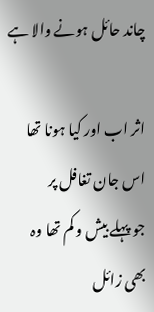چاند حائل ہونے والا ہے

اثر اب اور کیا ہونا تھا اس جان تغافل پر
جو پہلے بیش و کم تھا وہ بھی زائل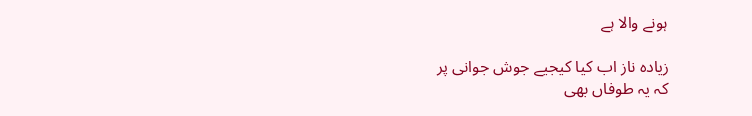ہونے والا ہے

زیادہ ناز اب کیا کیجیے جوش جوانی پر
کہ یہ طوفاں بھی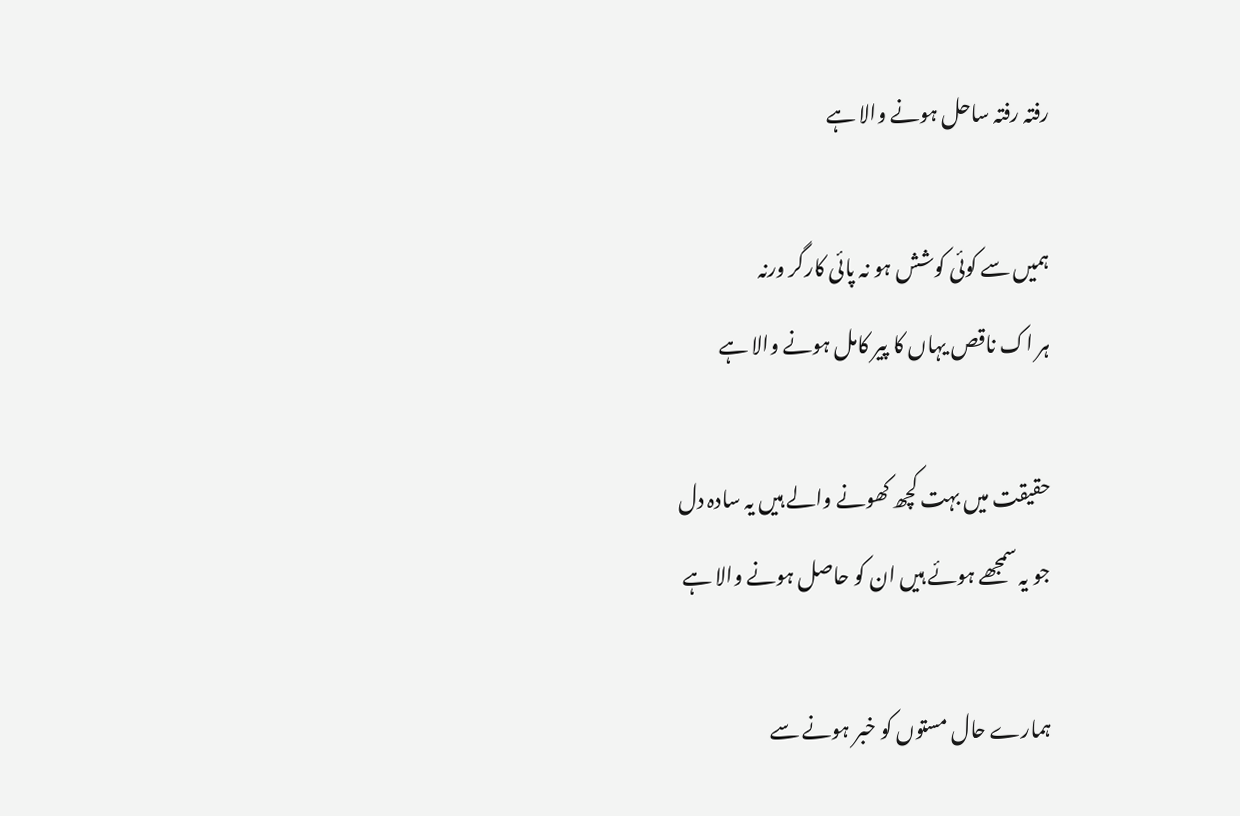رفتہ رفتہ ساحل ہونے والا ہے

ہمیں سے کوئی کوشش ہو نہ پائی کارگر ورنہ
ہر اک ناقص یہاں کا پیر کامل ہونے والا ہے

حقیقت میں بہت کچھ کھونے والے ہیں یہ سادہ دل
جو یہ سمجھے ہوئے ہیں ان کو حاصل ہونے والا ہے

ہمارے حال مستوں کو خبر ہونے سے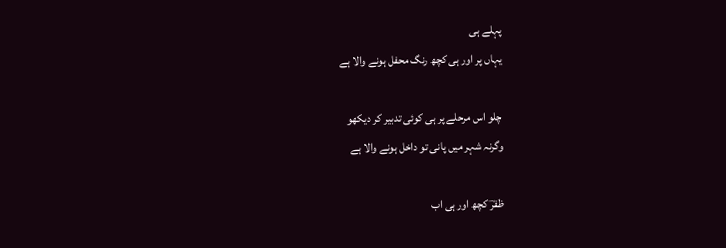پہلے ہی
یہاں پر اور ہی کچھ رنگ محفل ہونے والا ہے

چلو اس مرحلے پر ہی کوئی تدبیر کر دیکھو
وگرنہ شہر میں پانی تو داخل ہونے والا ہے

ظفرؔ کچھ اور ہی اب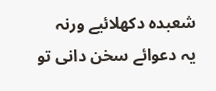شعبدہ دکھلائیے ورنہ
یہ دعوائے سخن دانی تو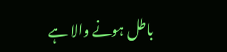باطل ہونے والا ہے